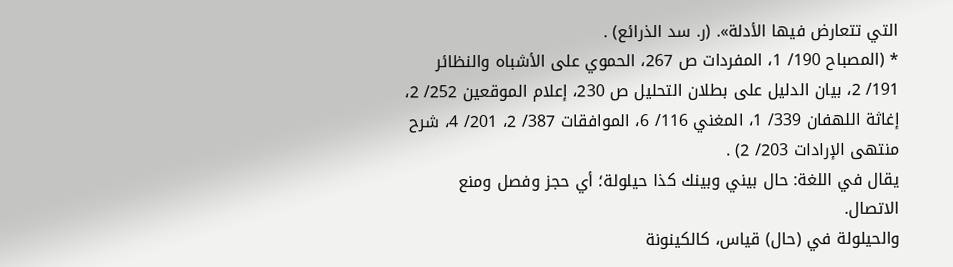التي تتعارض فيها الأدلة». (ر. سد الذرائع) .
* (المصباح 190/ 1، المفردات ص 267، الحموي على الأشباه والنظائر 191/ 2، بيان الدليل على بطلان التحليل ص 230، إعلام الموقعين 252/ 2، إغاثة اللهفان 339/ 1، المغني 116/ 6، الموافقات 387/ 2، 201/ 4، شرح منتهى الإرادات 203/ 2) .
يقال في اللغة: حال بيني وبينك كذا حيلولة؛ أي حجز وفصل ومنع الاتصال.
والحيلولة في (حال) قياس، كالكينونة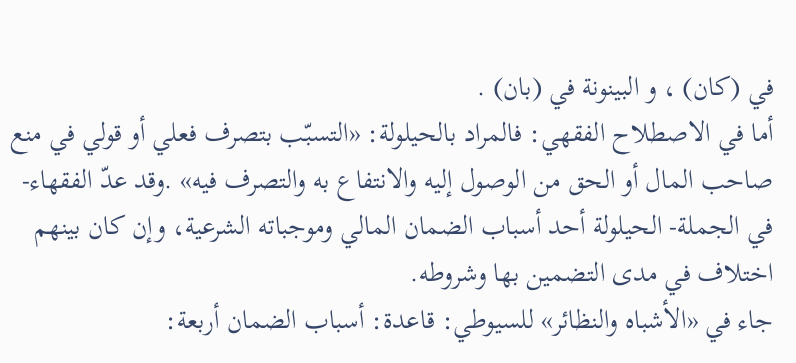في (كان) ، و البينونة في (بان) .
أما في الاصطلاح الفقهي: فالمراد بالحيلولة: «التسبّب بتصرف فعلي أو قولي في منع صاحب المال أو الحق من الوصول إليه والانتفاع به والتصرف فيه» .وقد عدّ الفقهاء-في الجملة- الحيلولة أحد أسباب الضمان المالي وموجباته الشرعية، وإن كان بينهم اختلاف في مدى التضمين بها وشروطه.
جاء في «الأشباه والنظائر» للسيوطي: قاعدة: أسباب الضمان أربعة: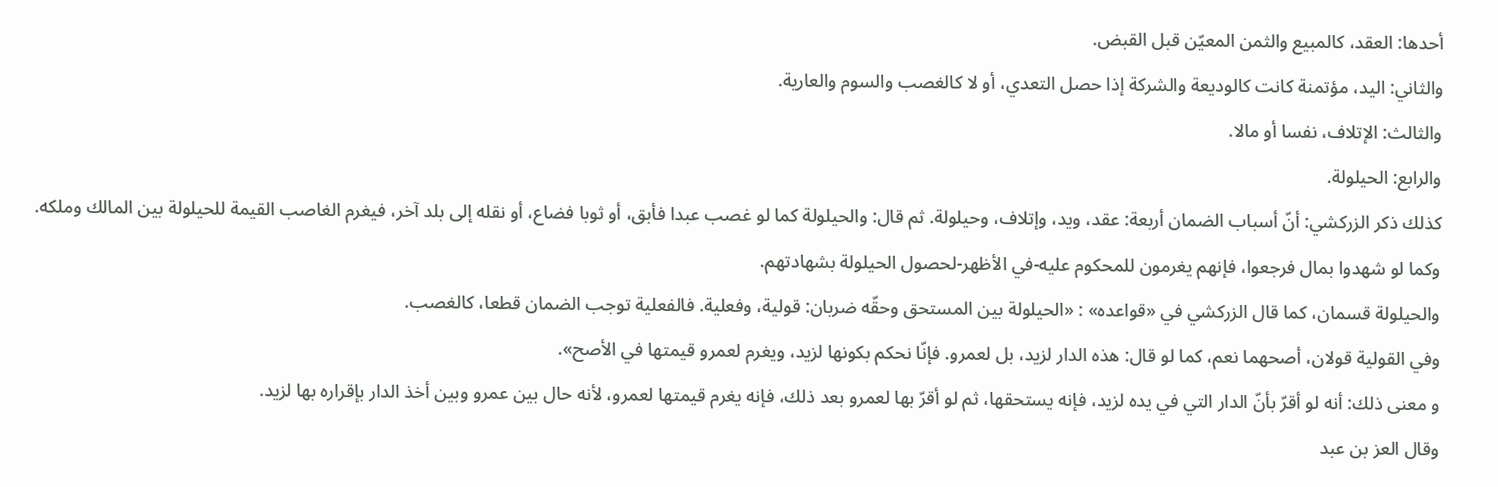أحدها: العقد، كالمبيع والثمن المعيّن قبل القبض.
والثاني: اليد، مؤتمنة كانت كالوديعة والشركة إذا حصل التعدي، أو لا كالغصب والسوم والعارية.
والثالث: الإتلاف، نفسا أو مالا.
والرابع: الحيلولة.
كذلك ذكر الزركشي: أنّ أسباب الضمان أربعة: عقد، ويد، وإتلاف، وحيلولة. ثم قال: والحيلولة كما لو غصب عبدا فأبق، أو ثوبا فضاع، أو نقله إلى بلد آخر، فيغرم الغاصب القيمة للحيلولة بين المالك وملكه.
وكما لو شهدوا بمال فرجعوا، فإنهم يغرمون للمحكوم عليه-في الأظهر-لحصول الحيلولة بشهادتهم.
والحيلولة قسمان، كما قال الزركشي في «قواعده» : «الحيلولة بين المستحق وحقّه ضربان: قولية، وفعلية. فالفعلية توجب الضمان قطعا، كالغصب.
وفي القولية قولان، أصحهما نعم، كما لو قال: هذه الدار لزيد، بل لعمرو. فإنّا نحكم بكونها لزيد، ويغرم لعمرو قيمتها في الأصح».
و معنى ذلك: أنه لو أقرّ بأنّ الدار التي في يده لزيد، فإنه يستحقها، ثم لو أقرّ بها لعمرو بعد ذلك، فإنه يغرم قيمتها لعمرو، لأنه حال بين عمرو وبين أخذ الدار بإقراره بها لزيد.
وقال العز بن عبد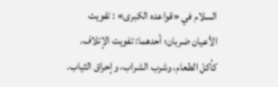السلام في «قواعده الكبرى» : تفويت الأعيان ضربان؛ أحدهما: تفويت الإتلاف. كأكل الطعام، وشرب الشراب، وإحراق الثياب.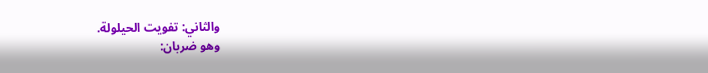والثاني: تفويت الحيلولة.
وهو ضربان: